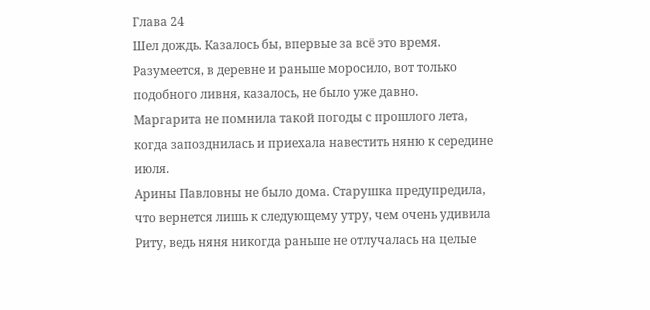Глава 24
Шел дождь. Казалось бы, впервые за всё это время.
Разумеется, в деревне и раньше моросило, вот только подобного ливня, казалось, не было уже давно.
Маргарита не помнила такой погоды с прошлого лета, когда запозднилась и приехала навестить няню к середине июля.
Арины Павловны не было дома. Старушка предупредила, что вернется лишь к следующему утру, чем очень удивила Риту, ведь няня никогда раньше не отлучалась на целые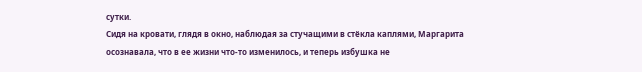сутки.
Сидя на кровати, глядя в окно, наблюдая за стучащими в стёкла каплями, Маргарита осознавала, что в ее жизни что-то изменилось, и теперь избушка не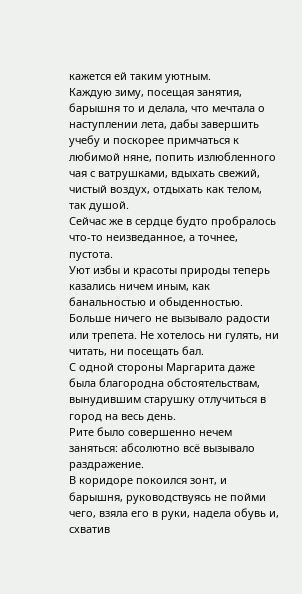кажется ей таким уютным.
Каждую зиму, посещая занятия, барышня то и делала, что мечтала о наступлении лета, дабы завершить учебу и поскорее примчаться к любимой няне, попить излюбленного чая с ватрушками, вдыхать свежий, чистый воздух, отдыхать как телом, так душой.
Сейчас же в сердце будто пробралось что-то неизведанное, а точнее, пустота.
Уют избы и красоты природы теперь казались ничем иным, как банальностью и обыденностью.
Больше ничего не вызывало радости или трепета. Не хотелось ни гулять, ни читать, ни посещать бал.
С одной стороны Маргарита даже была благородна обстоятельствам, вынудившим старушку отлучиться в город на весь день.
Рите было совершенно нечем заняться: абсолютно всё вызывало раздражение.
В коридоре покоился зонт, и барышня, руководствуясь не пойми чего, взяла его в руки, надела обувь и, схватив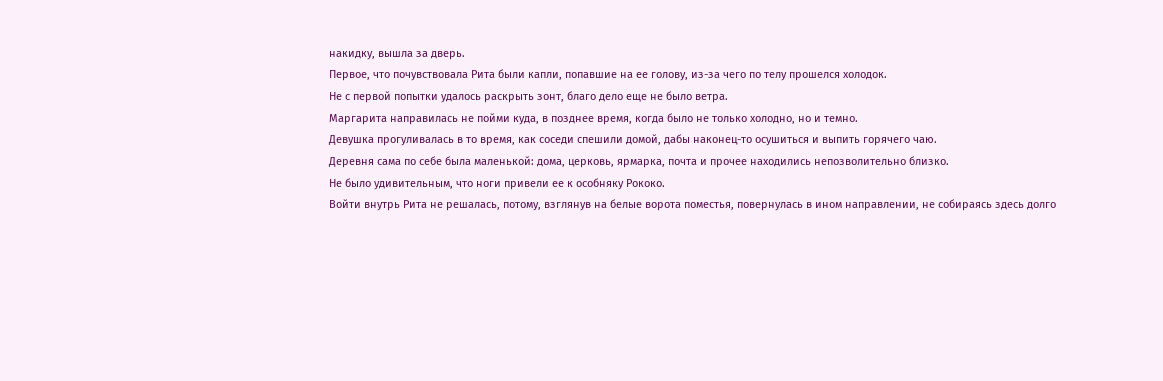накидку, вышла за дверь.
Первое, что почувствовала Рита были капли, попавшие на ее голову, из-за чего по телу прошелся холодок.
Не с первой попытки удалось раскрыть зонт, благо дело еще не было ветра.
Маргарита направилась не пойми куда, в позднее время, когда было не только холодно, но и темно.
Девушка прогуливалась в то время, как соседи спешили домой, дабы наконец-то осушиться и выпить горячего чаю.
Деревня сама по себе была маленькой: дома, церковь, ярмарка, почта и прочее находились непозволительно близко.
Не было удивительным, что ноги привели ее к особняку Рококо.
Войти внутрь Рита не решалась, потому, взглянув на белые ворота поместья, повернулась в ином направлении, не собираясь здесь долго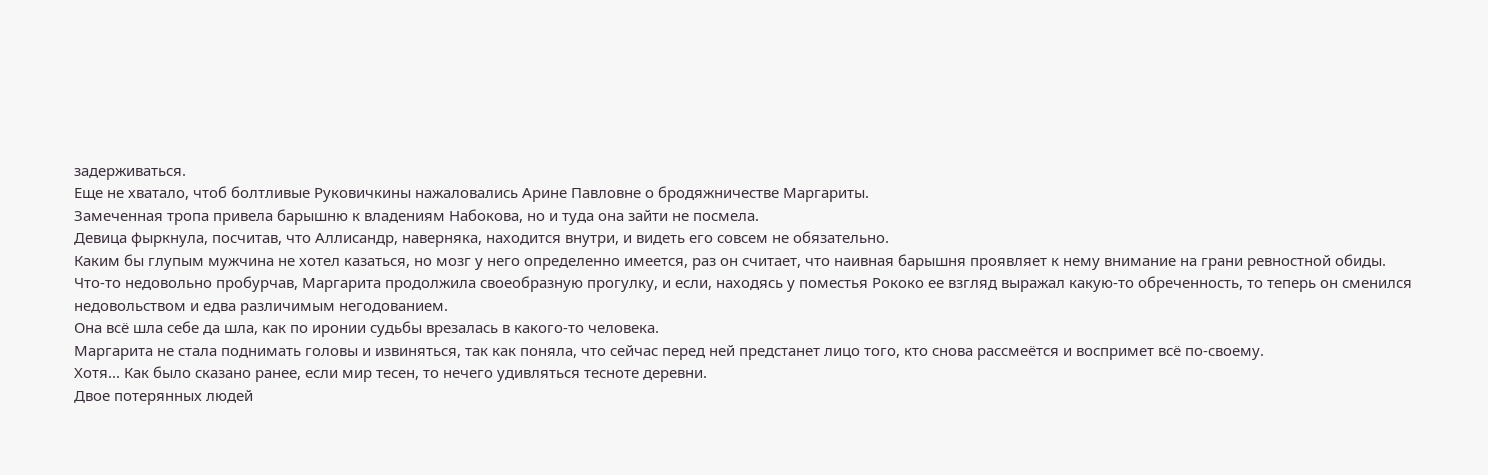задерживаться.
Еще не хватало, чтоб болтливые Руковичкины нажаловались Арине Павловне о бродяжничестве Маргариты.
Замеченная тропа привела барышню к владениям Набокова, но и туда она зайти не посмела.
Девица фыркнула, посчитав, что Аллисандр, наверняка, находится внутри, и видеть его совсем не обязательно.
Каким бы глупым мужчина не хотел казаться, но мозг у него определенно имеется, раз он считает, что наивная барышня проявляет к нему внимание на грани ревностной обиды.
Что-то недовольно пробурчав, Маргарита продолжила своеобразную прогулку, и если, находясь у поместья Рококо ее взгляд выражал какую-то обреченность, то теперь он сменился недовольством и едва различимым негодованием.
Она всё шла себе да шла, как по иронии судьбы врезалась в какого-то человека.
Маргарита не стала поднимать головы и извиняться, так как поняла, что сейчас перед ней предстанет лицо того, кто снова рассмеётся и воспримет всё по-своему.
Хотя... Как было сказано ранее, если мир тесен, то нечего удивляться тесноте деревни.
Двое потерянных людей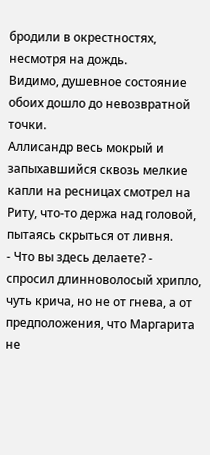бродили в окрестностях, несмотря на дождь.
Видимо, душевное состояние обоих дошло до невозвратной точки.
Аллисандр весь мокрый и запыхавшийся сквозь мелкие капли на ресницах смотрел на Риту, что-то держа над головой, пытаясь скрыться от ливня.
- Что вы здесь делаете? - спросил длинноволосый хрипло, чуть крича, но не от гнева, а от предположения, что Маргарита не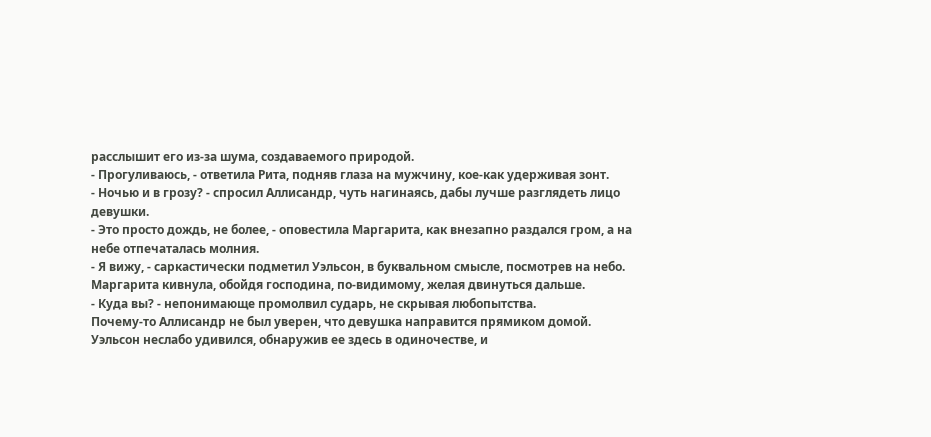расслышит его из-за шума, создаваемого природой.
- Прогуливаюсь, - ответила Рита, подняв глаза на мужчину, кое-как удерживая зонт.
- Ночью и в грозу? - спросил Аллисандр, чуть нагинаясь, дабы лучше разглядеть лицо девушки.
- Это просто дождь, не более, - оповестила Маргарита, как внезапно раздался гром, а на небе отпечаталась молния.
- Я вижу, - саркастически подметил Уэльсон, в буквальном смысле, посмотрев на небо.
Маргарита кивнула, обойдя господина, по-видимому, желая двинуться дальше.
- Куда вы? - непонимающе промолвил сударь, не скрывая любопытства.
Почему-то Аллисандр не был уверен, что девушка направится прямиком домой.
Уэльсон неслабо удивился, обнаружив ее здесь в одиночестве, и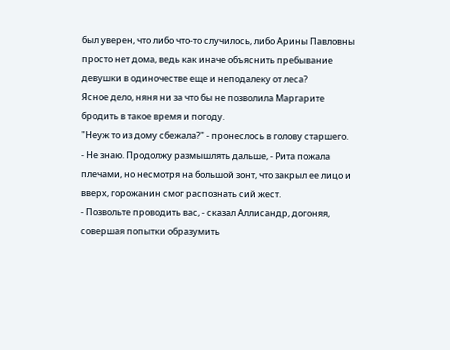был уверен, что либо что-то случилось, либо Арины Павловны просто нет дома, ведь как иначе объяснить пребывание девушки в одиночестве еще и неподалеку от леса?
Ясное дело, няня ни за что бы не позволила Маргарите бродить в такое время и погоду.
"Неуж то из дому сбежала?" - пронеслось в голову старшего.
- Не знаю. Продолжу размышлять дальше, - Рита пожала плечами, но несмотря на большой зонт, что закрыл ее лицо и вверх, горожанин смог распознать сий жест.
- Позвольте проводить вас, - сказал Аллисандр, догоняя, совершая попытки образумить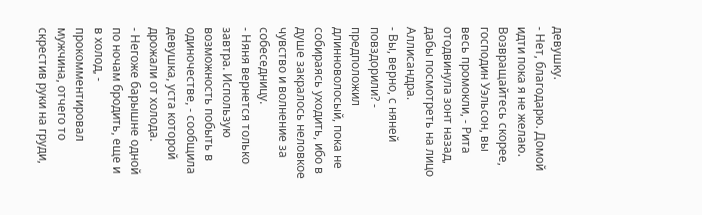девушку.
- Нет, благодарю. Домой идти пока я не желаю. Возвращайтесь скорее, господин Уэльсон, вы весь промокли, - Рита отодвинула зонт назад, дабы посмотреть на лицо Аллисандра.
- Вы, верно, с няней повздорили? - предположил длинноволосый, пока не собираясь уходить, ибо в душе закралось неловкое чувство и волнение за собеседницу.
- Няня вернется только завтра. Использую возможность побыть в одиночестве, - сообщила девушка, уста которой дрожали от холода.
- Негоже барышне одной по ночам бродить, еще и в холод, - прокомментировал мужчина, отчего то скрестив руки на груди,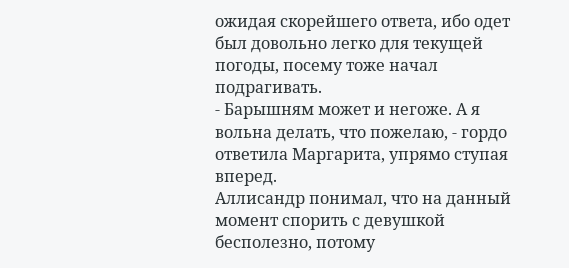ожидая скорейшего ответа, ибо одет был довольно легко для текущей погоды, посему тоже начал подрагивать.
- Барышням может и негоже. А я вольна делать, что пожелаю, - гордо ответила Маргарита, упрямо ступая вперед.
Аллисандр понимал, что на данный момент спорить с девушкой бесполезно, потому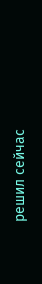решил сейчас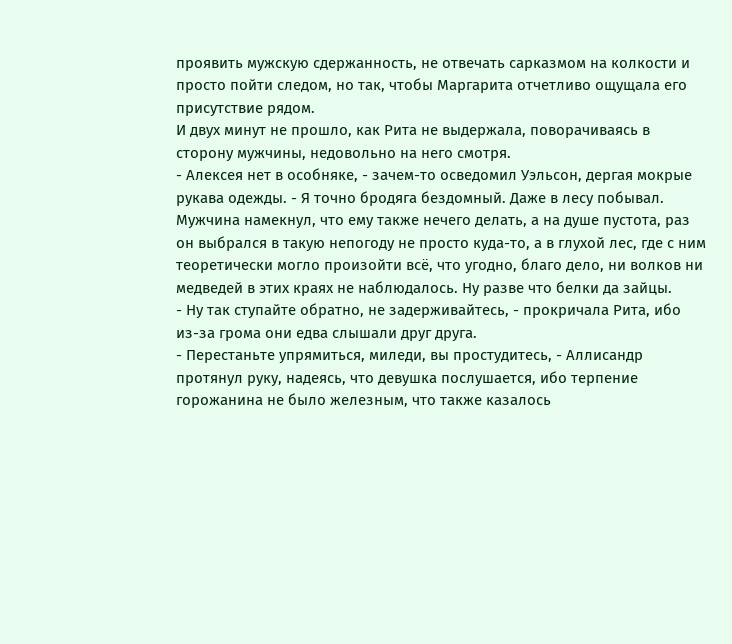проявить мужскую сдержанность, не отвечать сарказмом на колкости и просто пойти следом, но так, чтобы Маргарита отчетливо ощущала его присутствие рядом.
И двух минут не прошло, как Рита не выдержала, поворачиваясь в сторону мужчины, недовольно на него смотря.
- Алексея нет в особняке, - зачем-то осведомил Уэльсон, дергая мокрые рукава одежды. - Я точно бродяга бездомный. Даже в лесу побывал.
Мужчина намекнул, что ему также нечего делать, а на душе пустота, раз он выбрался в такую непогоду не просто куда-то, а в глухой лес, где с ним теоретически могло произойти всё, что угодно, благо дело, ни волков ни медведей в этих краях не наблюдалось. Ну разве что белки да зайцы.
- Ну так ступайте обратно, не задерживайтесь, - прокричала Рита, ибо из-за грома они едва слышали друг друга.
- Перестаньте упрямиться, миледи, вы простудитесь, - Аллисандр протянул руку, надеясь, что девушка послушается, ибо терпение горожанина не было железным, что также казалось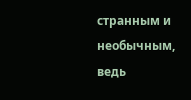странным и необычным, ведь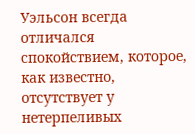Уэльсон всегда отличался спокойствием, которое, как известно, отсутствует у нетерпеливых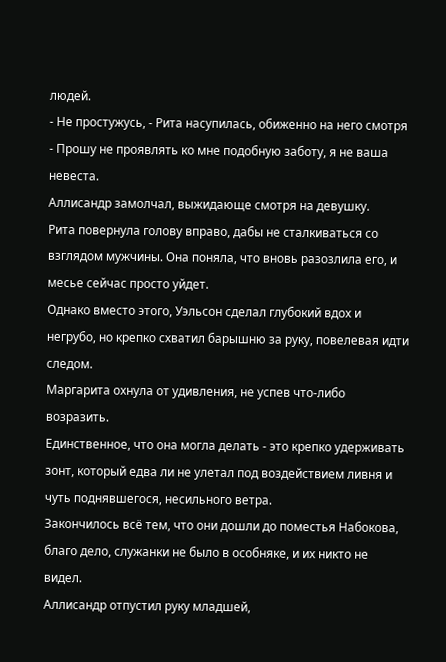людей.
- Не простужусь, - Рита насупилась, обиженно на него смотря - Прошу не проявлять ко мне подобную заботу, я не ваша невеста.
Аллисандр замолчал, выжидающе смотря на девушку.
Рита повернула голову вправо, дабы не сталкиваться со взглядом мужчины. Она поняла, что вновь разозлила его, и месье сейчас просто уйдет.
Однако вместо этого, Уэльсон сделал глубокий вдох и негрубо, но крепко схватил барышню за руку, повелевая идти следом.
Маргарита охнула от удивления, не успев что-либо возразить.
Единственное, что она могла делать - это крепко удерживать зонт, который едва ли не улетал под воздействием ливня и чуть поднявшегося, несильного ветра.
Закончилось всё тем, что они дошли до поместья Набокова, благо дело, служанки не было в особняке, и их никто не видел.
Аллисандр отпустил руку младшей,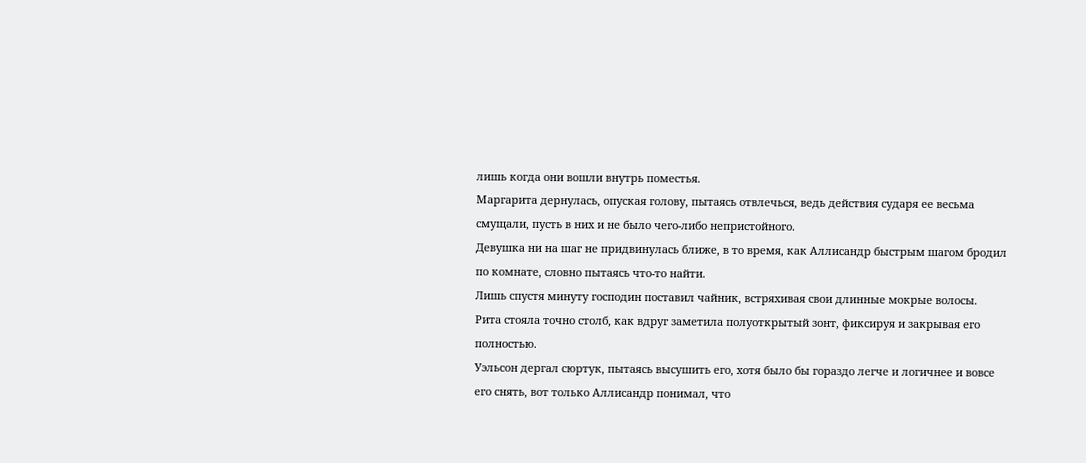лишь когда они вошли внутрь поместья.
Маргарита дернулась, опуская голову, пытаясь отвлечься, ведь действия сударя ее весьма смущали, пусть в них и не было чего-либо непристойного.
Девушка ни на шаг не придвинулась ближе, в то время, как Аллисандр быстрым шагом бродил по комнате, словно пытаясь что-то найти.
Лишь спустя минуту господин поставил чайник, встряхивая свои длинные мокрые волосы.
Рита стояла точно столб, как вдруг заметила полуоткрытый зонт, фиксируя и закрывая его полностью.
Уэльсон дергал сюртук, пытаясь высушить его, хотя было бы гораздо легче и логичнее и вовсе его снять, вот только Аллисандр понимал, что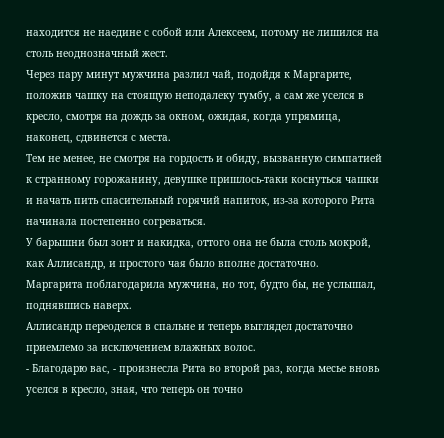находится не наедине с собой или Алексеем, потому не лишился на столь неоднозначный жест.
Через пару минут мужчина разлил чай, подойдя к Маргарите, положив чашку на стоящую неподалеку тумбу, а сам же уселся в кресло, смотря на дождь за окном, ожидая, когда упрямица, наконец, сдвинется с места.
Тем не менее, не смотря на гордость и обиду, вызванную симпатией к странному горожанину, девушке пришлось-таки коснуться чашки и начать пить спасительный горячий напиток, из-за которого Рита начинала постепенно согреваться.
У барышни был зонт и накидка, оттого она не была столь мокрой, как Аллисандр, и простого чая было вполне достаточно.
Маргарита поблагодарила мужчина, но тот, будто бы, не услышал, поднявшись наверх.
Аллисандр переоделся в спальне и теперь выглядел достаточно приемлемо за исключением влажных волос.
- Благодарю вас, - произнесла Рита во второй раз, когда месье вновь уселся в кресло, зная, что теперь он точно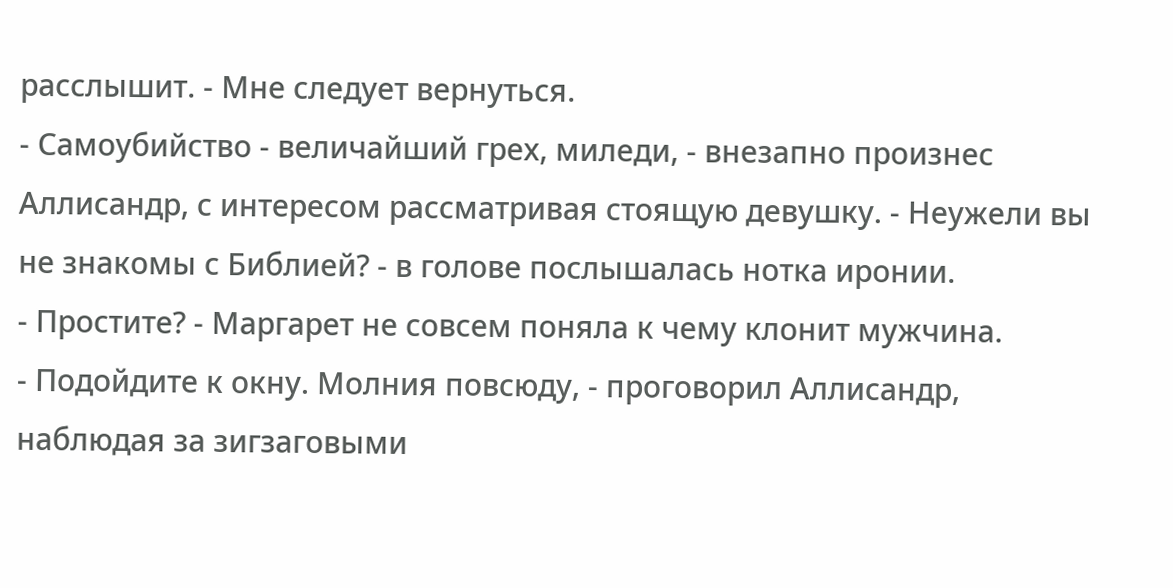расслышит. - Мне следует вернуться.
- Самоубийство - величайший грех, миледи, - внезапно произнес Аллисандр, с интересом рассматривая стоящую девушку. - Неужели вы не знакомы с Библией? - в голове послышалась нотка иронии.
- Простите? - Маргарет не совсем поняла к чему клонит мужчина.
- Подойдите к окну. Молния повсюду, - проговорил Аллисандр, наблюдая за зигзаговыми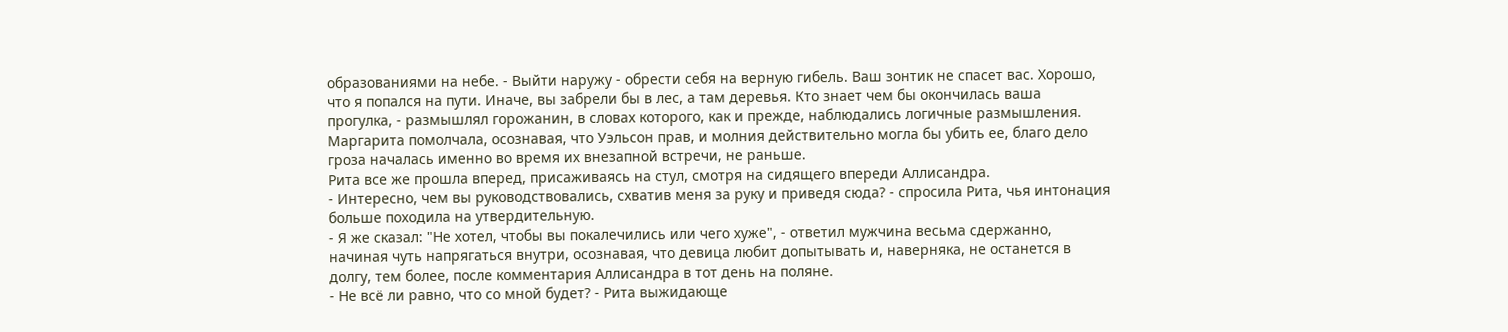образованиями на небе. - Выйти наружу - обрести себя на верную гибель. Ваш зонтик не спасет вас. Хорошо, что я попался на пути. Иначе, вы забрели бы в лес, а там деревья. Кто знает чем бы окончилась ваша прогулка, - размышлял горожанин, в словах которого, как и прежде, наблюдались логичные размышления.
Маргарита помолчала, осознавая, что Уэльсон прав, и молния действительно могла бы убить ее, благо дело гроза началась именно во время их внезапной встречи, не раньше.
Рита все же прошла вперед, присаживаясь на стул, смотря на сидящего впереди Аллисандра.
- Интересно, чем вы руководствовались, схватив меня за руку и приведя сюда? - спросила Рита, чья интонация больше походила на утвердительную.
- Я же сказал: "Не хотел, чтобы вы покалечились или чего хуже", - ответил мужчина весьма сдержанно, начиная чуть напрягаться внутри, осознавая, что девица любит допытывать и, наверняка, не останется в долгу, тем более, после комментария Аллисандра в тот день на поляне.
- Не всё ли равно, что со мной будет? - Рита выжидающе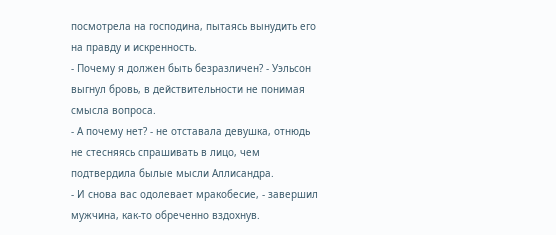посмотрела на господина, пытаясь вынудить его на правду и искренность.
- Почему я должен быть безразличен? - Уэльсон выгнул бровь, в действительности не понимая смысла вопроса.
- А почему нет? - не отставала девушка, отнюдь не стесняясь спрашивать в лицо, чем подтвердила былые мысли Аллисандра.
- И снова вас одолевает мракобесие, - завершил мужчина, как-то обреченно вздохнув.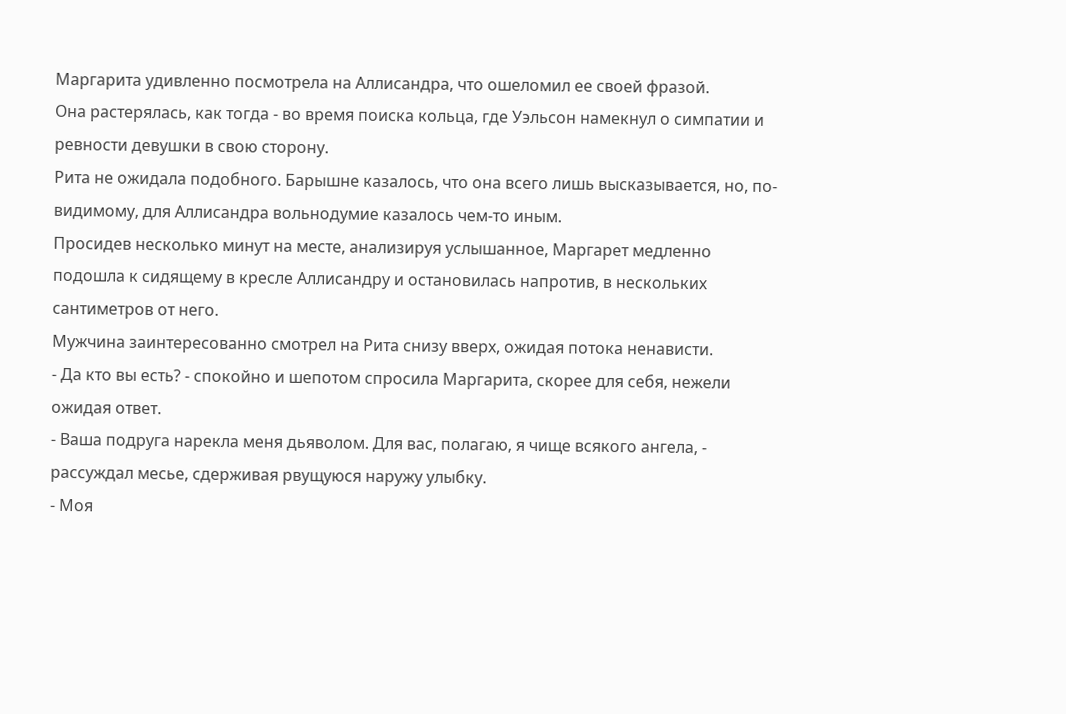Маргарита удивленно посмотрела на Аллисандра, что ошеломил ее своей фразой.
Она растерялась, как тогда - во время поиска кольца, где Уэльсон намекнул о симпатии и ревности девушки в свою сторону.
Рита не ожидала подобного. Барышне казалось, что она всего лишь высказывается, но, по-видимому, для Аллисандра вольнодумие казалось чем-то иным.
Просидев несколько минут на месте, анализируя услышанное, Маргарет медленно подошла к сидящему в кресле Аллисандру и остановилась напротив, в нескольких сантиметров от него.
Мужчина заинтересованно смотрел на Рита снизу вверх, ожидая потока ненависти.
- Да кто вы есть? - спокойно и шепотом спросила Маргарита, скорее для себя, нежели ожидая ответ.
- Ваша подруга нарекла меня дьяволом. Для вас, полагаю, я чище всякого ангела, - рассуждал месье, сдерживая рвущуюся наружу улыбку.
- Моя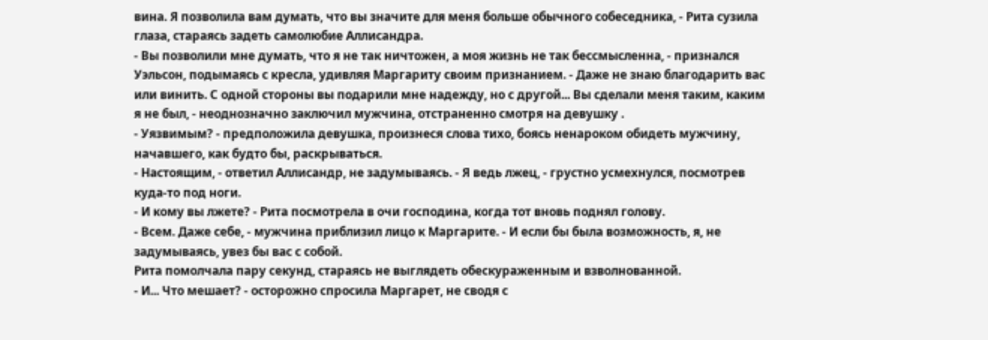вина. Я позволила вам думать, что вы значите для меня больше обычного собеседника, - Рита сузила глаза, стараясь задеть самолюбие Аллисандра.
- Вы позволили мне думать, что я не так ничтожен, а моя жизнь не так бессмысленна, - признался Уэльсон, подымаясь с кресла, удивляя Маргариту своим признанием. - Даже не знаю благодарить вас или винить. С одной стороны вы подарили мне надежду, но с другой... Вы сделали меня таким, каким я не был, - неоднозначно заключил мужчина, отстраненно смотря на девушку .
- Уязвимым? - предположила девушка, произнеся слова тихо, боясь ненароком обидеть мужчину, начавшего, как будто бы, раскрываться.
- Настоящим, - ответил Аллисандр, не задумываясь. - Я ведь лжец, - грустно усмехнулся, посмотрев куда-то под ноги.
- И кому вы лжете? - Рита посмотрела в очи господина, когда тот вновь поднял голову.
- Всем. Даже себе, - мужчина приблизил лицо к Маргарите. - И если бы была возможность, я, не задумываясь, увез бы вас с собой.
Рита помолчала пару секунд, стараясь не выглядеть обескураженным и взволнованной.
- И... Что мешает? - осторожно спросила Маргарет, не сводя с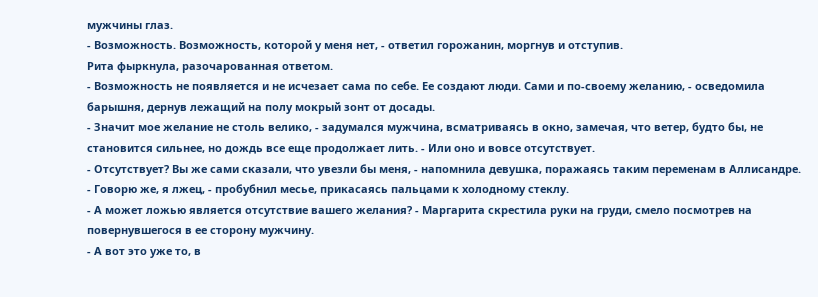мужчины глаз.
- Возможность. Возможность, которой у меня нет, - ответил горожанин, моргнув и отступив.
Рита фыркнула, разочарованная ответом.
- Возможность не появляется и не исчезает сама по себе. Ее создают люди. Сами и по-своему желанию, - осведомила барышня, дернув лежащий на полу мокрый зонт от досады.
- Значит мое желание не столь велико, - задумался мужчина, всматриваясь в окно, замечая, что ветер, будто бы, не становится сильнее, но дождь все еще продолжает лить. - Или оно и вовсе отсутствует.
- Отсутствует? Вы же сами сказали, что увезли бы меня, - напомнила девушка, поражаясь таким переменам в Аллисандре.
- Говорю же, я лжец, - пробубнил месье, прикасаясь пальцами к холодному стеклу.
- А может ложью является отсутствие вашего желания? - Маргарита скрестила руки на груди, смело посмотрев на повернувшегося в ее сторону мужчину.
- А вот это уже то, в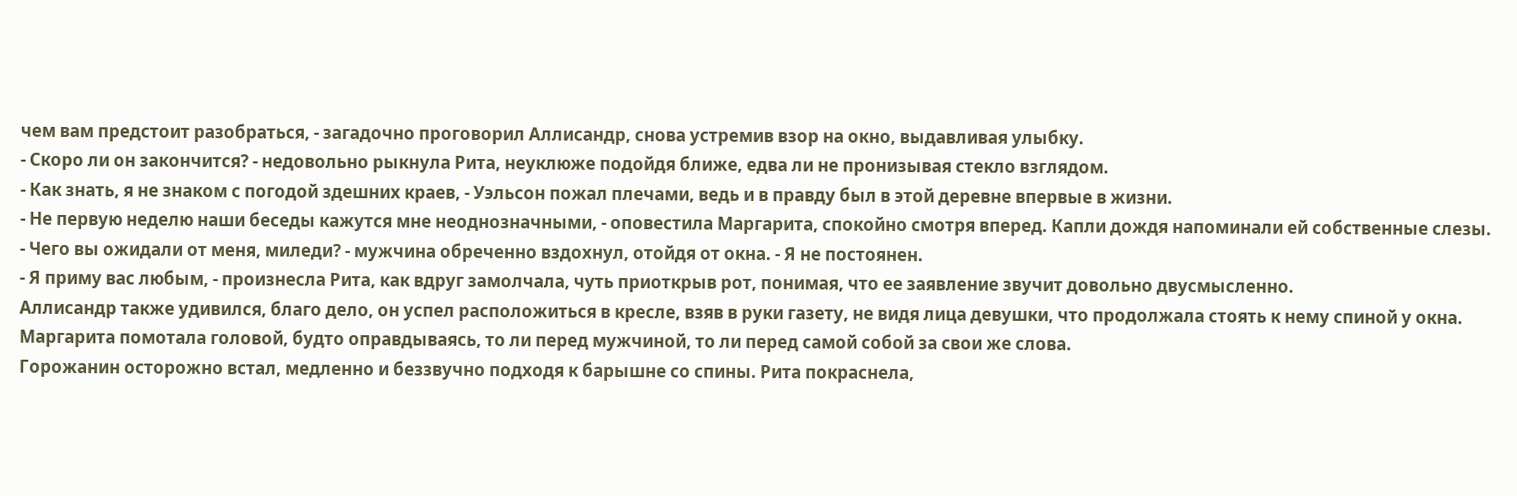чем вам предстоит разобраться, - загадочно проговорил Аллисандр, снова устремив взор на окно, выдавливая улыбку.
- Скоро ли он закончится? - недовольно рыкнула Рита, неуклюже подойдя ближе, едва ли не пронизывая стекло взглядом.
- Как знать, я не знаком с погодой здешних краев, - Уэльсон пожал плечами, ведь и в правду был в этой деревне впервые в жизни.
- Не первую неделю наши беседы кажутся мне неоднозначными, - оповестила Маргарита, спокойно смотря вперед. Капли дождя напоминали ей собственные слезы.
- Чего вы ожидали от меня, миледи? - мужчина обреченно вздохнул, отойдя от окна. - Я не постоянен.
- Я приму вас любым, - произнесла Рита, как вдруг замолчала, чуть приоткрыв рот, понимая, что ее заявление звучит довольно двусмысленно.
Аллисандр также удивился, благо дело, он успел расположиться в кресле, взяв в руки газету, не видя лица девушки, что продолжала стоять к нему спиной у окна.
Маргарита помотала головой, будто оправдываясь, то ли перед мужчиной, то ли перед самой собой за свои же слова.
Горожанин осторожно встал, медленно и беззвучно подходя к барышне со спины. Рита покраснела,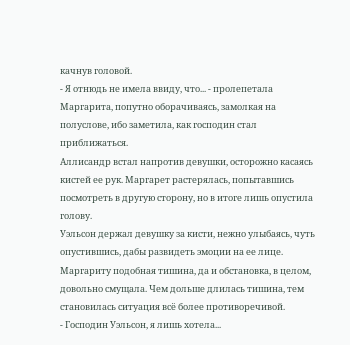качнув головой.
- Я отнюдь не имела ввиду, что... - пролепетала Маргарита, попутно оборачиваясь, замолкая на полуслове, ибо заметила, как господин стал приближаться.
Аллисандр встал напротив девушки, осторожно касаясь кистей ее рук. Маргарет растерялась, попытавшись посмотреть в другую сторону, но в итоге лишь опустила голову.
Уэльсон держал девушку за кисти, нежно улыбаясь, чуть опустившись, дабы развидеть эмоции на ее лице.
Маргариту подобная тишина, да и обстановка, в целом, довольно смущала. Чем дольше длилась тишина, тем становилась ситуация всё более противоречивой.
- Господин Уэльсон, я лишь хотела...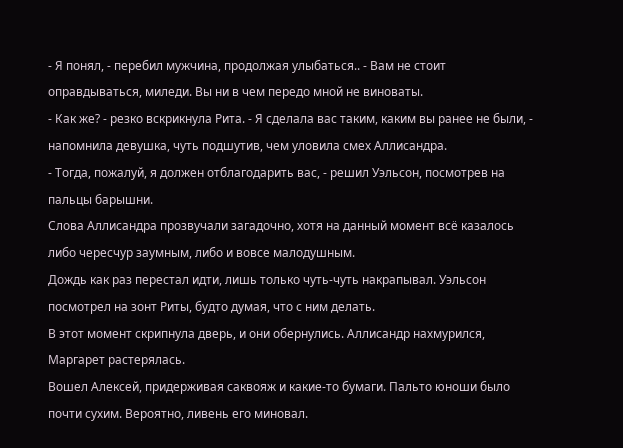- Я понял, - перебил мужчина, продолжая улыбаться.. - Вам не стоит оправдываться, миледи. Вы ни в чем передо мной не виноваты.
- Как же? - резко вскрикнула Рита. - Я сделала вас таким, каким вы ранее не были, - напомнила девушка, чуть подшутив, чем уловила смех Аллисандра.
- Тогда, пожалуй, я должен отблагодарить вас, - решил Уэльсон, посмотрев на пальцы барышни.
Слова Аллисандра прозвучали загадочно, хотя на данный момент всё казалось либо чересчур заумным, либо и вовсе малодушным.
Дождь как раз перестал идти, лишь только чуть-чуть накрапывал. Уэльсон посмотрел на зонт Риты, будто думая, что с ним делать.
В этот момент скрипнула дверь, и они обернулись. Аллисандр нахмурился, Маргарет растерялась.
Вошел Алексей, придерживая саквояж и какие-то бумаги. Пальто юноши было почти сухим. Вероятно, ливень его миновал.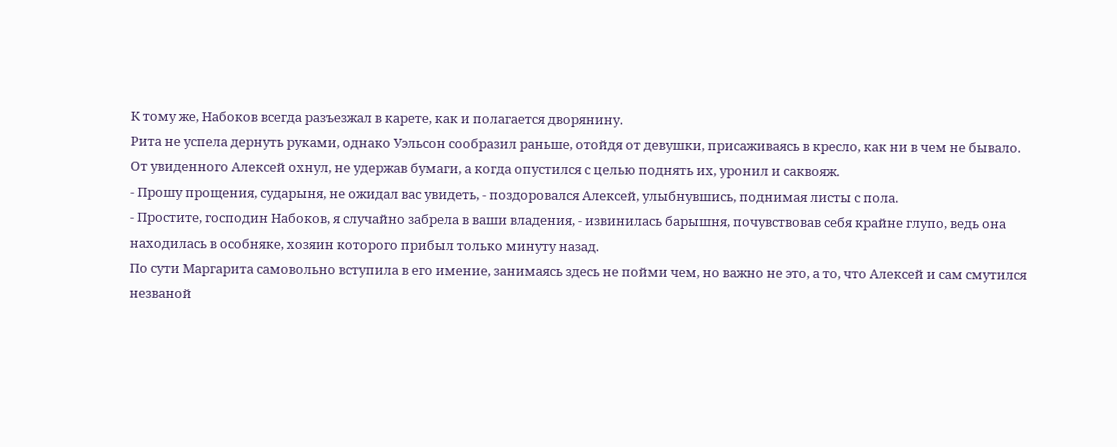К тому же, Набоков всегда разъезжал в карете, как и полагается дворянину.
Рита не успела дернуть руками, однако Уэльсон сообразил раньше, отойдя от девушки, присаживаясь в кресло, как ни в чем не бывало.
От увиденного Алексей охнул, не удержав бумаги, а когда опустился с целью поднять их, уронил и саквояж.
- Прошу прощения, сударыня, не ожидал вас увидеть, - поздоровался Алексей, улыбнувшись, поднимая листы с пола.
- Простите, господин Набоков, я случайно забрела в ваши владения, - извинилась барышня, почувствовав себя крайне глупо, ведь она находилась в особняке, хозяин которого прибыл только минуту назад.
По сути Маргарита самовольно вступила в его имение, занимаясь здесь не пойми чем, но важно не это, а то, что Алексей и сам смутился незваной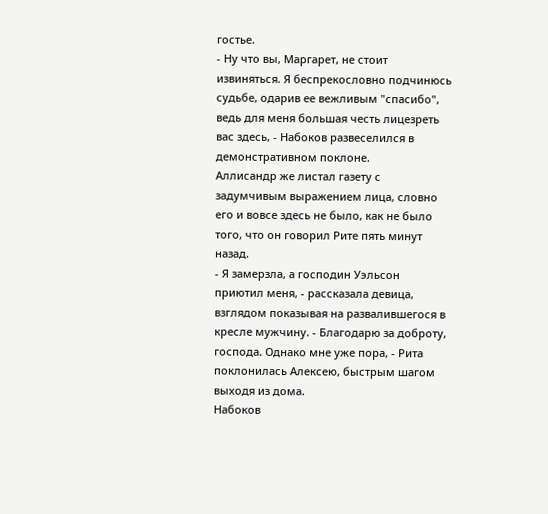гостье.
- Ну что вы, Маргарет, не стоит извиняться. Я беспрекословно подчинюсь судьбе, одарив ее вежливым "спасибо", ведь для меня большая честь лицезреть вас здесь, - Набоков развеселился в демонстративном поклоне.
Аллисандр же листал газету с задумчивым выражением лица, словно его и вовсе здесь не было, как не было того, что он говорил Рите пять минут назад.
- Я замерзла, а господин Уэльсон приютил меня, - рассказала девица, взглядом показывая на развалившегося в кресле мужчину. - Благодарю за доброту, господа. Однако мне уже пора, - Рита поклонилась Алексею, быстрым шагом выходя из дома.
Набоков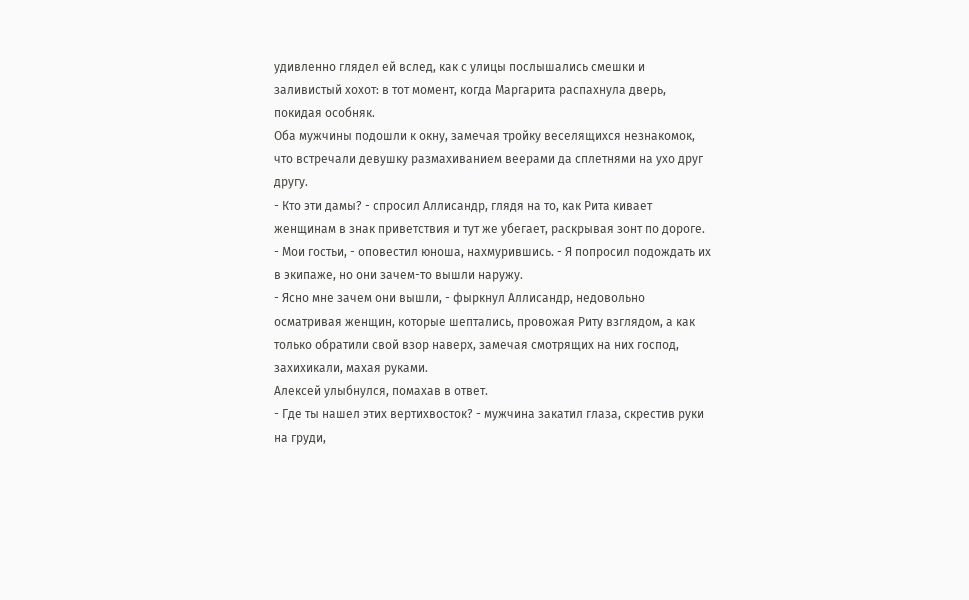удивленно глядел ей вслед, как с улицы послышались смешки и заливистый хохот: в тот момент, когда Маргарита распахнула дверь, покидая особняк.
Оба мужчины подошли к окну, замечая тройку веселящихся незнакомок, что встречали девушку размахиванием веерами да сплетнями на ухо друг другу.
- Кто эти дамы? - спросил Аллисандр, глядя на то, как Рита кивает женщинам в знак приветствия и тут же убегает, раскрывая зонт по дороге.
- Мои гостьи, - оповестил юноша, нахмурившись. - Я попросил подождать их в экипаже, но они зачем-то вышли наружу.
- Ясно мне зачем они вышли, - фыркнул Аллисандр, недовольно осматривая женщин, которые шептались, провожая Риту взглядом, а как только обратили свой взор наверх, замечая смотрящих на них господ, захихикали, махая руками.
Алексей улыбнулся, помахав в ответ.
- Где ты нашел этих вертихвосток? - мужчина закатил глаза, скрестив руки на груди,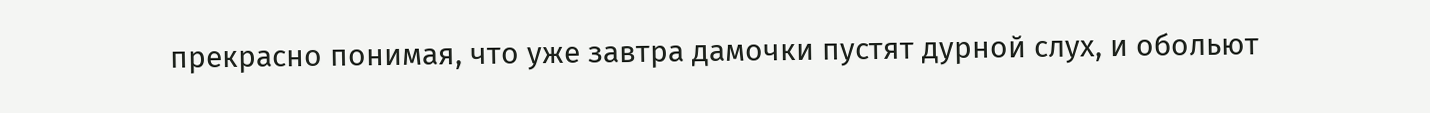прекрасно понимая, что уже завтра дамочки пустят дурной слух, и обольют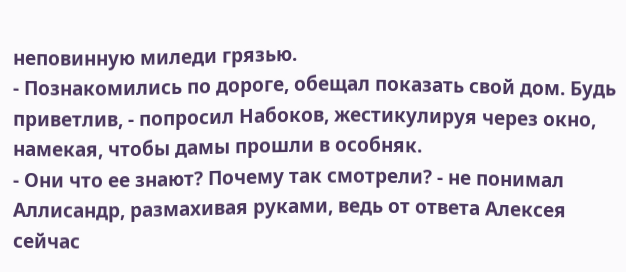неповинную миледи грязью.
- Познакомились по дороге, обещал показать свой дом. Будь приветлив, - попросил Набоков, жестикулируя через окно, намекая, чтобы дамы прошли в особняк.
- Они что ее знают? Почему так смотрели? - не понимал Аллисандр, размахивая руками, ведь от ответа Алексея сейчас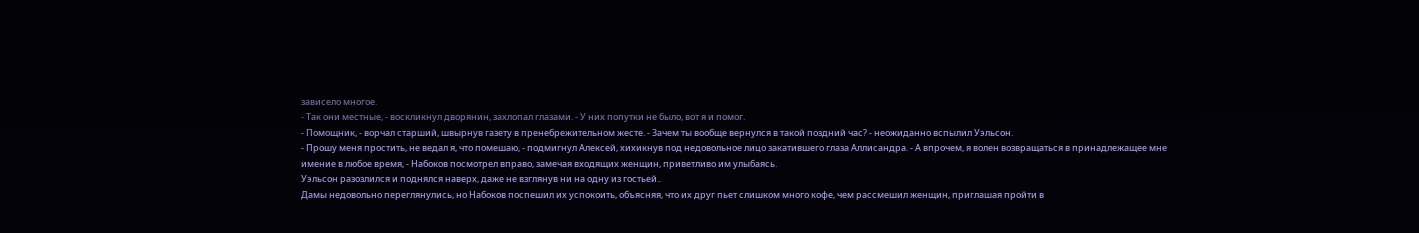зависело многое.
- Так они местные, - воскликнул дворянин, захлопал глазами. - У них попутки не было, вот я и помог.
- Помощник, - ворчал старший, швырнув газету в пренебрежительном жесте. - Зачем ты вообще вернулся в такой поздний час? - неожиданно вспылил Уэльсон.
- Прошу меня простить, не ведал я, что помешаю, - подмигнул Алексей, хихикнув под недовольное лицо закатившего глаза Аллисандра. - А впрочем, я волен возвращаться в принадлежащее мне имение в любое время, - Набоков посмотрел вправо, замечая входящих женщин, приветливо им улыбаясь.
Уэльсон разозлился и поднялся наверх, даже не взглянув ни на одну из гостьей..
Дамы недовольно переглянулись, но Набоков поспешил их успокоить, объясняя, что их друг пьет слишком много кофе, чем рассмешил женщин, приглашая пройти в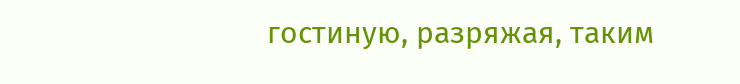гостиную, разряжая, таким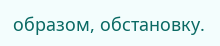образом, обстановку.